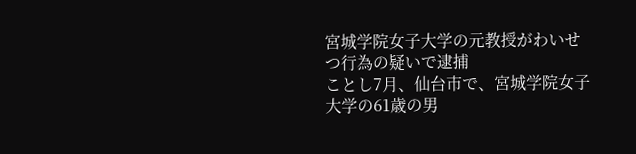宮城学院女子大学の元教授がわいせつ行為の疑いで逮捕
ことし7月、仙台市で、宮城学院女子大学の61歳の男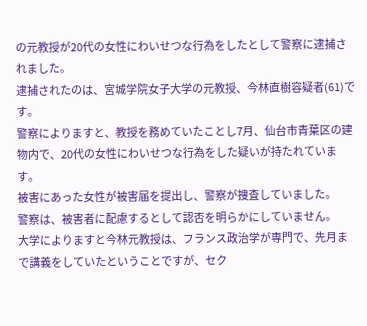の元教授が20代の女性にわいせつな行為をしたとして警察に逮捕されました。
逮捕されたのは、宮城学院女子大学の元教授、今林直樹容疑者(61)です。
警察によりますと、教授を務めていたことし7月、仙台市青葉区の建物内で、20代の女性にわいせつな行為をした疑いが持たれています。
被害にあった女性が被害届を提出し、警察が捜査していました。
警察は、被害者に配慮するとして認否を明らかにしていません。
大学によりますと今林元教授は、フランス政治学が専門で、先月まで講義をしていたということですが、セク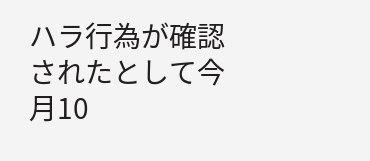ハラ行為が確認されたとして今月10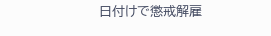日付けで懲戒解雇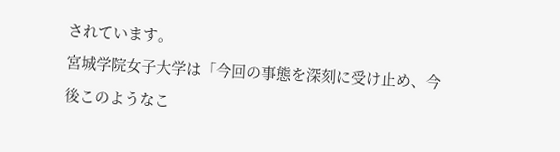されています。
宮城学院女子大学は「今回の事態を深刻に受け止め、今後このようなこ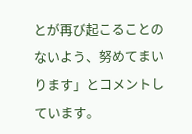とが再び起こることのないよう、努めてまいります」とコメントしています。